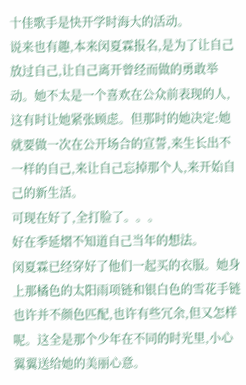十佳歌手是快开学时海大的活动。
说来也有趣,本来闵夏霖报名,是为了让自己放过自己,让自己离开曾经而做的勇敢举动。她不太是一个喜欢在公众前表现的人,这有时让她紧张顾虑。但那时的她决定:她就要做一次在公开场合的宣誓,来生长出不一样的自己,来让自己忘掉那个人,来开始自己的新生活。
可现在好了,全打脸了。。。
好在季延熠不知道自己当年的想法。
闵夏霖已经穿好了他们一起买的衣服。她身上那橘色的太阳雨项链和银白色的雪花手链也许并不颜色匹配,也许有些冗余,但又怎样呢。这全是那个少年在不同的时光里,小心翼翼送给她的美丽心意。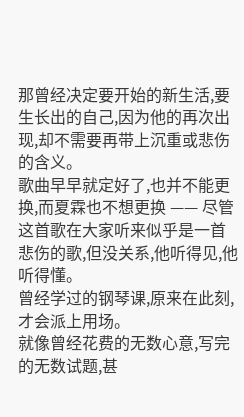那曾经决定要开始的新生活,要生长出的自己,因为他的再次出现,却不需要再带上沉重或悲伤的含义。
歌曲早早就定好了,也并不能更换,而夏霖也不想更换 —— 尽管这首歌在大家听来似乎是一首悲伤的歌,但没关系,他听得见,他听得懂。
曾经学过的钢琴课,原来在此刻,才会派上用场。
就像曾经花费的无数心意,写完的无数试题,甚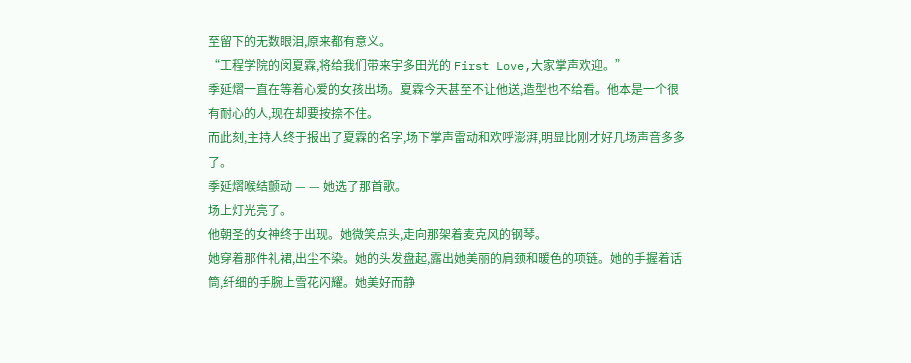至留下的无数眼泪,原来都有意义。
“工程学院的闵夏霖,将给我们带来宇多田光的 First Love,大家掌声欢迎。”
季延熠一直在等着心爱的女孩出场。夏霖今天甚至不让他送,造型也不给看。他本是一个很有耐心的人,现在却要按捺不住。
而此刻,主持人终于报出了夏霖的名字,场下掌声雷动和欢呼澎湃,明显比刚才好几场声音多多了。
季延熠喉结颤动 — — 她选了那首歌。
场上灯光亮了。
他朝圣的女神终于出现。她微笑点头,走向那架着麦克风的钢琴。
她穿着那件礼裙,出尘不染。她的头发盘起,露出她美丽的肩颈和暖色的项链。她的手握着话筒,纤细的手腕上雪花闪耀。她美好而静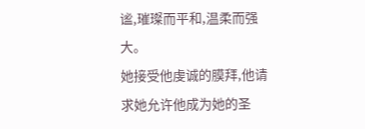谧,璀璨而平和,温柔而强大。
她接受他虔诚的膜拜,他请求她允许他成为她的圣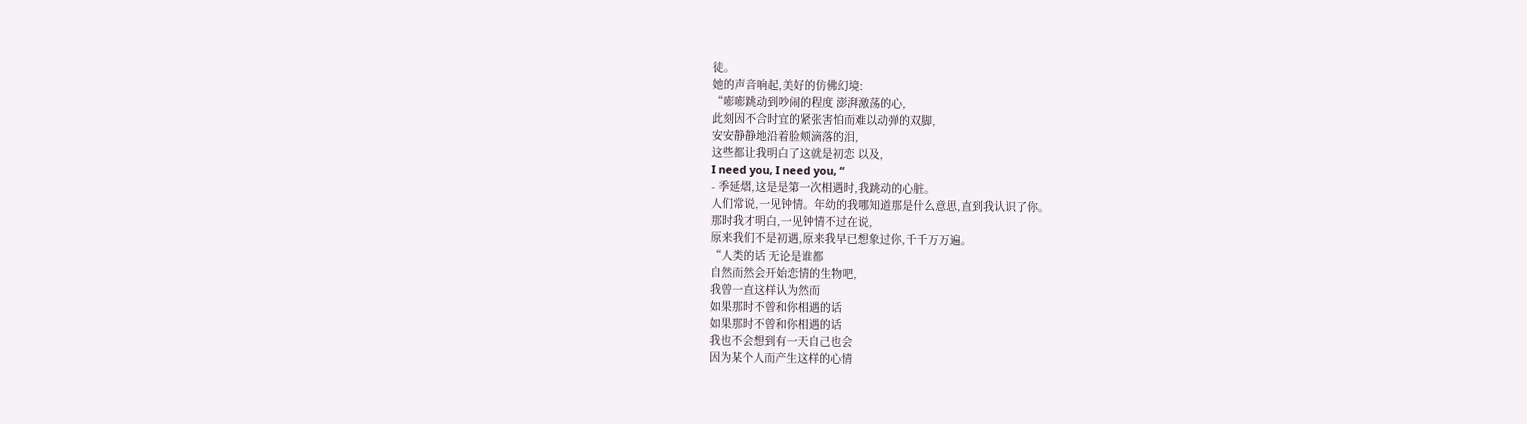徒。
她的声音响起,美好的仿佛幻境:
“嘭嘭跳动到吵闹的程度 澎湃激荡的心,
此刻因不合时宜的紧张害怕而难以动弹的双脚,
安安静静地沿着脸颊滴落的泪,
这些都让我明白了这就是初恋 以及,
I need you, I need you, “
- 季延熠,这是是第一次相遇时,我跳动的心脏。
人们常说,一见钟情。年幼的我哪知道那是什么意思,直到我认识了你。
那时我才明白,一见钟情不过在说,
原来我们不是初遇,原来我早已想象过你,千千万万遍。
“人类的话 无论是谁都
自然而然会开始恋情的生物吧,
我曾一直这样认为然而
如果那时不曾和你相遇的话
如果那时不曾和你相遇的话
我也不会想到有一天自己也会
因为某个人而产生这样的心情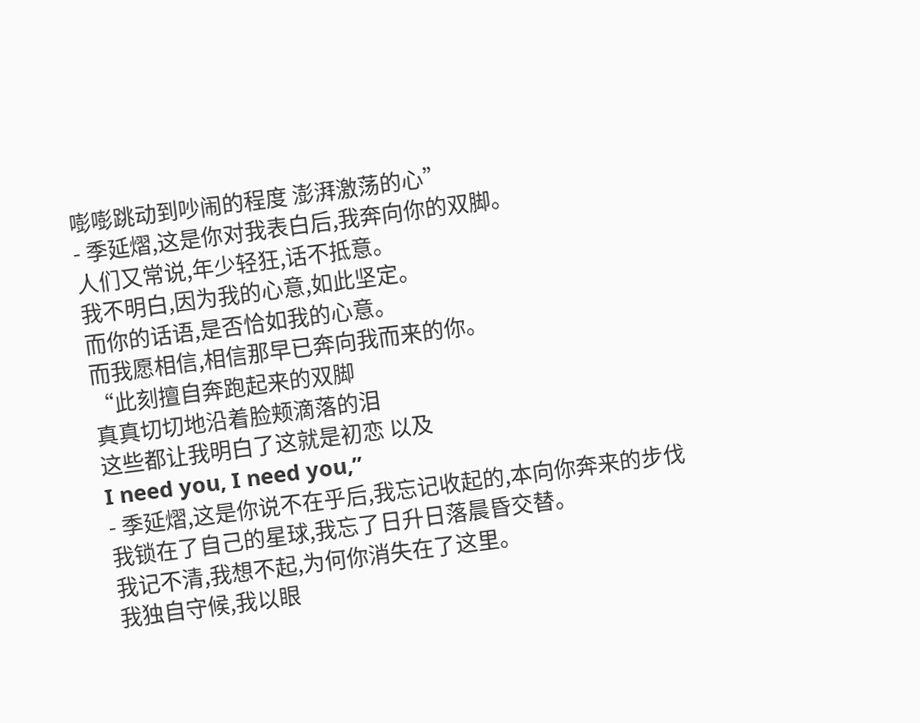嘭嘭跳动到吵闹的程度 澎湃激荡的心”
- 季延熠,这是你对我表白后,我奔向你的双脚。
人们又常说,年少轻狂,话不抵意。
我不明白,因为我的心意,如此坚定。
而你的话语,是否恰如我的心意。
而我愿相信,相信那早已奔向我而来的你。
“此刻擅自奔跑起来的双脚
真真切切地沿着脸颊滴落的泪
这些都让我明白了这就是初恋 以及
I need you, I need you,”
- 季延熠,这是你说不在乎后,我忘记收起的,本向你奔来的步伐
我锁在了自己的星球,我忘了日升日落晨昏交替。
我记不清,我想不起,为何你消失在了这里。
我独自守候,我以眼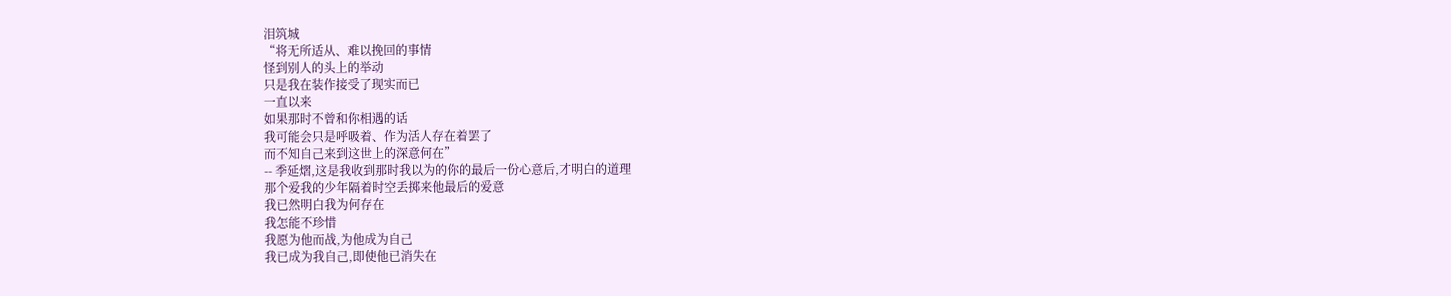泪筑城
“将无所适从、难以挽回的事情
怪到别人的头上的举动
只是我在装作接受了现实而已
一直以来
如果那时不曾和你相遇的话
我可能会只是呼吸着、作为活人存在着罢了
而不知自己来到这世上的深意何在”
-- 季延熠,这是我收到那时我以为的你的最后一份心意后,才明白的道理
那个爱我的少年隔着时空丢掷来他最后的爱意
我已然明白我为何存在
我怎能不珍惜
我愿为他而战,为他成为自己
我已成为我自己,即使他已消失在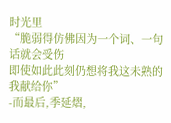时光里
“脆弱得仿佛因为一个词、一句话就会受伤
即使如此此刻仍想将我这未熟的我献给你”
-而最后,季延熠,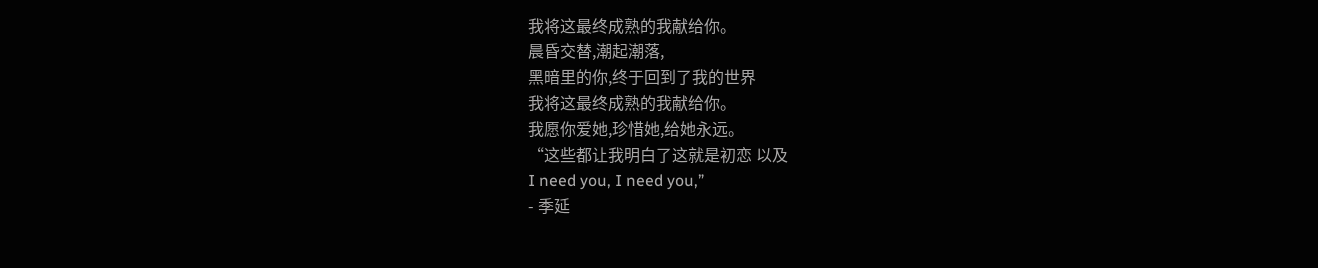我将这最终成熟的我献给你。
晨昏交替,潮起潮落,
黑暗里的你,终于回到了我的世界
我将这最终成熟的我献给你。
我愿你爱她,珍惜她,给她永远。
“这些都让我明白了这就是初恋 以及
I need you, I need you,”
- 季延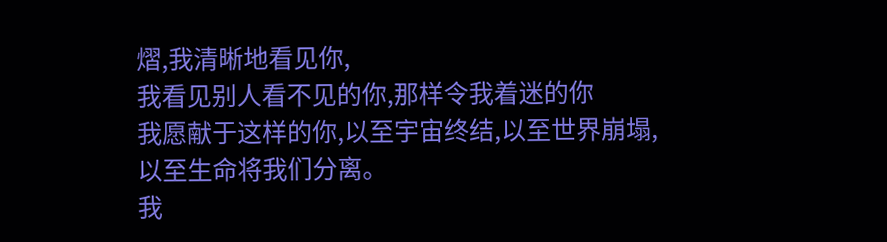熠,我清晰地看见你,
我看见别人看不见的你,那样令我着迷的你
我愿献于这样的你,以至宇宙终结,以至世界崩塌,以至生命将我们分离。
我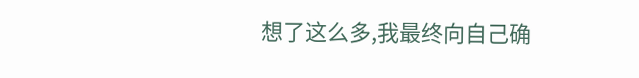想了这么多,我最终向自己确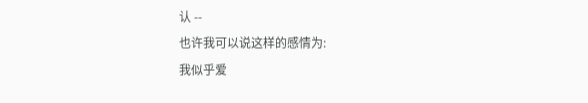认 --
也许我可以说这样的感情为:
我似乎爱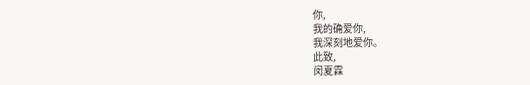你,
我的确爱你,
我深刻地爱你。
此致,
闵夏霖